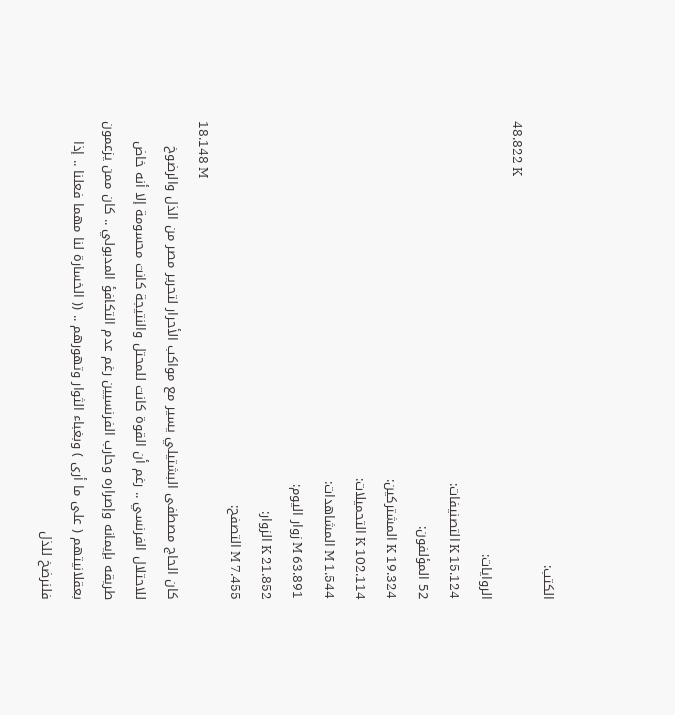الكتب:
48.822 K
الروايات:
15.124 K التصنيفات:
52 المؤلفون:
19.324 K المشتركين:
102.114 K التحميلات:
1.544 M المشاهدات:
63.891 M زوار اليوم:
21.852 K الزوار:
7.455 M التصفح:
18.148 M
كان الحاج مصطفى البشتيلي يسير مع مواكب الأحرار لتحرير مصر من الذل والرضوخ للاحتلال الفرنسي .. رغم أن القوة كانت للمحتل والنتيجة كانت محسومة إلا أنه خاض طريقه بإيمانه وإصراره وحارب الفرنسيين رغم عدم التكافؤ المدبولي .. كان ممن يزعمون بعقلانيتهم ( على ما أرى ) وبغباء الثوار وتهورهم .. (( الخسارة لنا مهما فعلنا .. إذا فلنرضخ للذل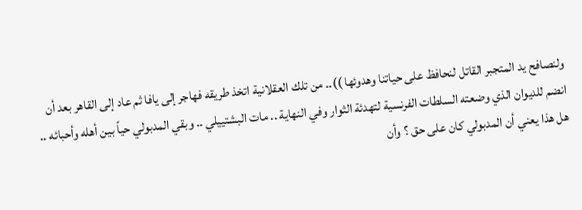ولنصافح يد المتجبر القاتل لنحافظ على حياتنا وهدوئها )).. من تلك العقلانية اتخذ طريقه فهاجر إلى يافا ثم عاد إلى القاهر بعد أن انضم للديوان الذي وضعته السلطات الفرنسية لتهدئة الثوار وفي النهاية .. مات البشتييلي .. وبقي المدبولي حياً بين أهله وأحبائه .. هل هذا يعني أن المدبولي كان على حق ؟ وأن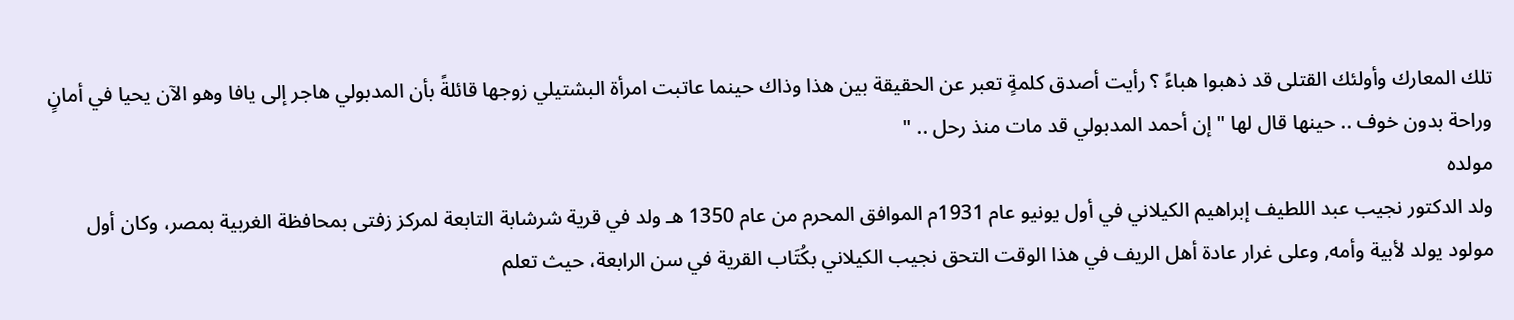تلك المعارك وأولئك القتلى قد ذهبوا هباءً ؟ رأيت أصدق كلمةٍ تعبر عن الحقيقة بين هذا وذاك حينما عاتبت امرأة البشتيلي زوجها قائلةً بأن المدبولي هاجر إلى يافا وهو الآن يحيا في أمانٍ وراحة بدون خوف .. حينها قال لها "إن أحمد المدبولي قد مات منذ رحل .. "
مولده
ولد الدكتور نجيب عبد اللطيف إبراهيم الكيلاني في أول يونيو عام 1931م الموافق المحرم من عام 1350 هـ ولد في قرية شرشابة التابعة لمركز زفتى بمحافظة الغربية بمصر، وكان أول مولود يولد لأبية وأمه, وعلى غرار عادة أهل الريف في هذا الوقت التحق نجيب الكيلاني بكُتَاب القرية في سن الرابعة، حيث تعلم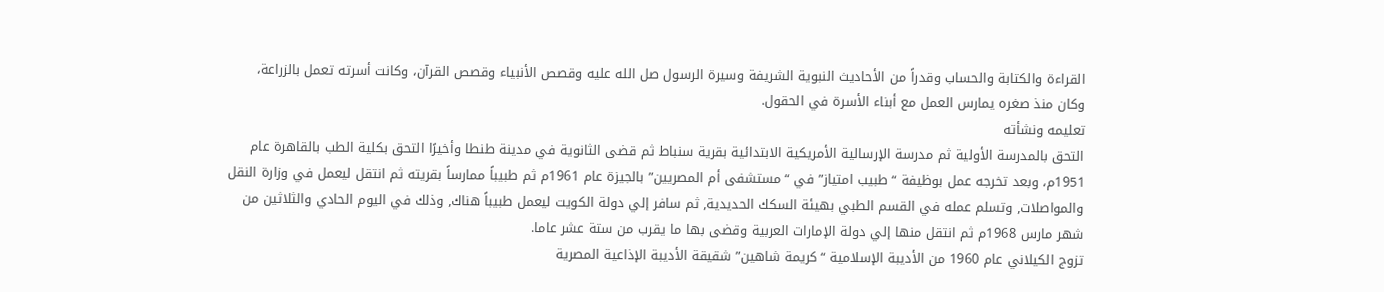القراءة والكتابة والحساب وقدراً من الأحاديث النبوية الشريفة وسيرة الرسول صل الله عليه وقصص الأنبياء وقصص القرآن، وكانت أسرته تعمل بالزراعة، وكان منذ صغره يمارس العمل مع أبناء الأسرة في الحقول.
تعليمه ونشأته
التحق بالمدرسة الأولية ثم مدرسة الإرسالية الأمريكية الابتدائية بقرية سنباط ثم قضى الثانوية في مدينة طنطا وأخيرًا التحق بكلية الطب بالقاهرة عام 1951م، وبعد تخرجه عمل بوظيفة “طبيب امتياز” في “مستشفى أم المصريين” بالجيزة عام 1961م ثم طبيباً ممارساً بقريته ثم انتقل ليعمل في وزارة النقل والمواصلات, وتسلم عمله في القسم الطبي بهيئة السكك الحديدية, ثم سافر إلي دولة الكويت ليعمل طبيباً هناك, وذلك في اليوم الحادي والثلاثين من شهر مارس 1968م ثم انتقل منها إلي دولة الإمارات العربية وقضى بها ما يقرب من ستة عشر عاما.
تزوج الكيلاني عام 1960 من الأديبة الإسلامية “كريمة شاهين” شقيقة الأديبة الإذاعية المصرية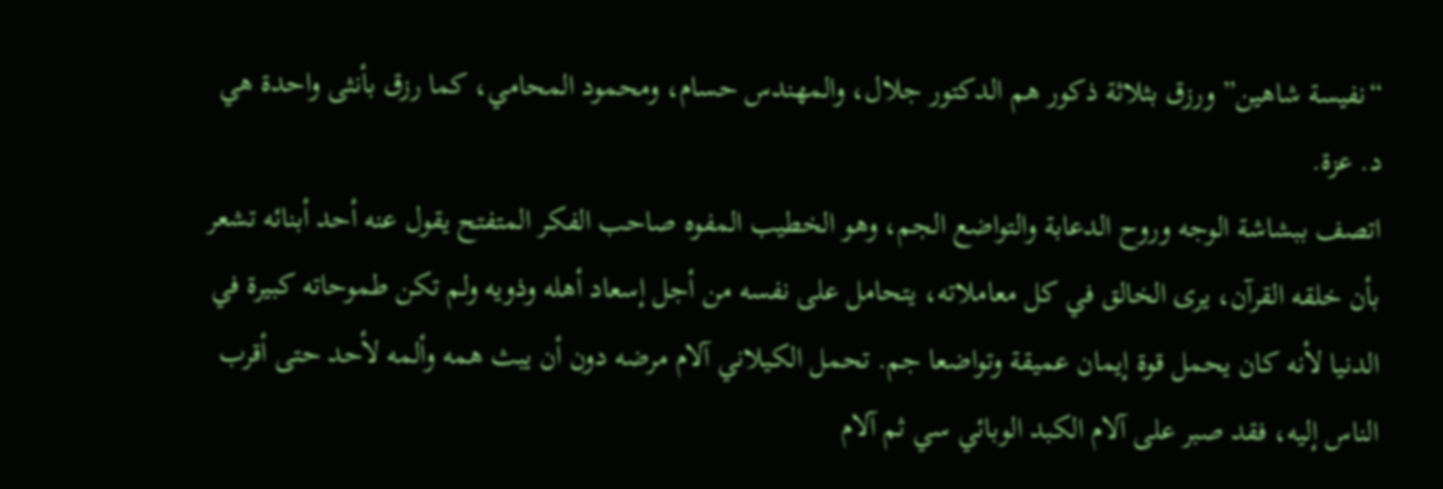“نفيسة شاهين” ورزق بثلاثة ذكور هم الدكتور جلال، والمهندس حسام، ومحمود المحامي، كما رزق بأنثى واحدة هي د. عزة.
اتصف ببشاشة الوجه وروح الدعابة والتواضع الجم، وهو الخطيب المفوه صاحب الفكر المتفتح يقول عنه أحد أبنائه تشعر بأن خلقه القرآن، يرى الخالق في كل معاملاته، يتحامل على نفسه من أجل إسعاد أهله وذويه ولم تكن طموحاته كبيرة في الدنيا لأنه كان يحمل قوة إيمان عميقة وتواضعا جم. تحمل الكيلاني آلام مرضه دون أن يبث همه وألمه لأحد حتى أقرب الناس إليه، فقد صبر على آلام الكبد الوبائي سي ثم آلام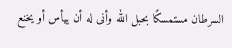السرطان مستمسكًا بحبل الله وأنى له أن ييأس أو يخنع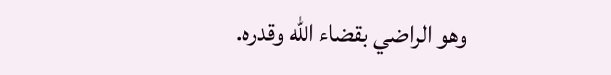وهو الراضي بقضاء الله وقدره.